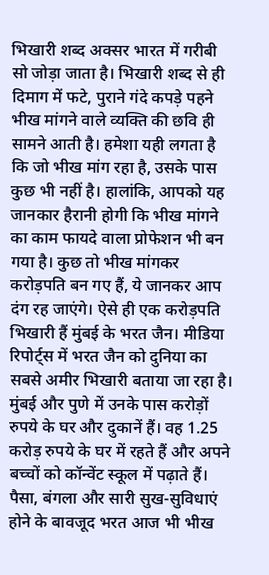भिखारी शब्द अक्सर भारत में गरीबी सो जोड़ा जाता है। भिखारी शब्द से ही दिमाग में फटे, पुराने गंदे कपड़े पहने भीख मांगने वाले व्यक्ति की छवि ही सामने आती है। हमेशा यही लगता है कि जो भीख मांग रहा है, उसके पास कुछ भी नहीं है। हालांकि, आपको यह जानकार हैरानी होगी कि भीख मांगने का काम फायदे वाला प्रोफेशन भी बन गया है। कुछ तो भीख मांगकर करोड़पति बन गए हैं, ये जानकर आप दंग रह जाएंगे। ऐसे ही एक करोड़पति भिखारी हैं मुंबई के भरत जैन। मीडिया रिपोर्ट्स में भरत जैन को दुनिया का सबसे अमीर भिखारी बताया जा रहा है।
मुंबई और पुणे में उनके पास करोड़ों रुपये के घर और दुकानें हैं। वह 1.25 करोड़ रुपये के घर में रहते हैं और अपने बच्चों को कॉन्वेंट स्कूल में पढ़ाते हैं। पैसा, बंगला और सारी सुख-सुविधाएं होने के बावजूद भरत आज भी भीख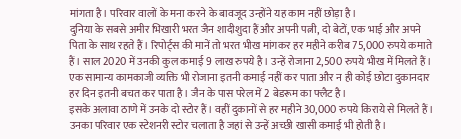मांगता है। परिवार वालों के मना करने के बावजूद उन्होंने यह काम नहीं छोड़ा है।
दुनिया के सबसे अमीर भिखारी भरत जैन शादीशुदा हैं और अपनी पत्नी, दो बेटों, एक भाई और अपने पिता के साथ रहते हैं। रिपोर्ट्स की मानें तो भरत भीख मांगकर हर महीने करीब 75,000 रुपये कमाते हैं। साल 2020 में उनकी कुल कमाई 9 लाख रुपये है। उन्हें रोजाना 2,500 रुपये भीख में मिलते हैं। एक सामान्य कामकाजी व्यक्ति भी रोजाना इतनी कमाई नहीं कर पाता और न ही कोई छोटा दुकानदार हर दिन इतनी बचत कर पाता है। जैन के पास परेल में 2 बेडरूम का फ्लैट है।
इसके अलावा ठाणे में उनके दो स्टोर हैं। वहीं दुकानों से हर महीने 30,000 रुपये किराये से मिलते हैं। उनका परिवार एक स्टेशनरी स्टोर चलाता है जहां से उन्हें अच्छी खासी कमाई भी होती है।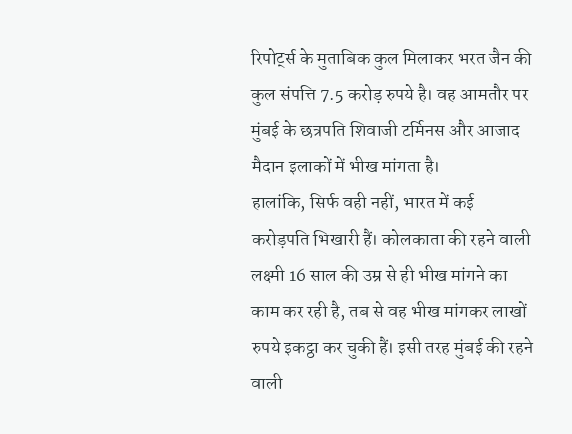रिपोर्ट्स के मुताबिक कुल मिलाकर भरत जैन की कुल संपत्ति 7.5 करोड़ रुपये है। वह आमतौर पर मुंबई के छत्रपति शिवाजी टर्मिनस और आजाद मैदान इलाकों में भीख मांगता है।
हालांकि, सिर्फ वही नहीं, भारत में कई करोड़पति भिखारी हैं। कोलकाता की रहने वाली लक्ष्मी 16 साल की उम्र से ही भीख मांगने का काम कर रही है, तब से वह भीख मांगकर लाखों रुपये इकट्ठा कर चुकी हैं। इसी तरह मुंबई की रहने वाली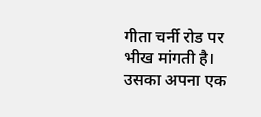गीता चर्नी रोड पर भीख मांगती है। उसका अपना एक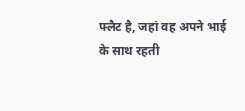फ्लैट है, जहां वह अपने भाई के साथ रहती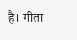है। गीता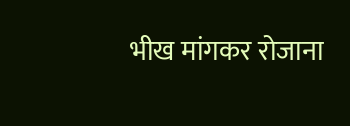भीख मांगकर रोजाना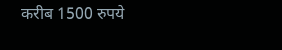करीब 1500 रुपये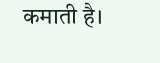कमाती है।